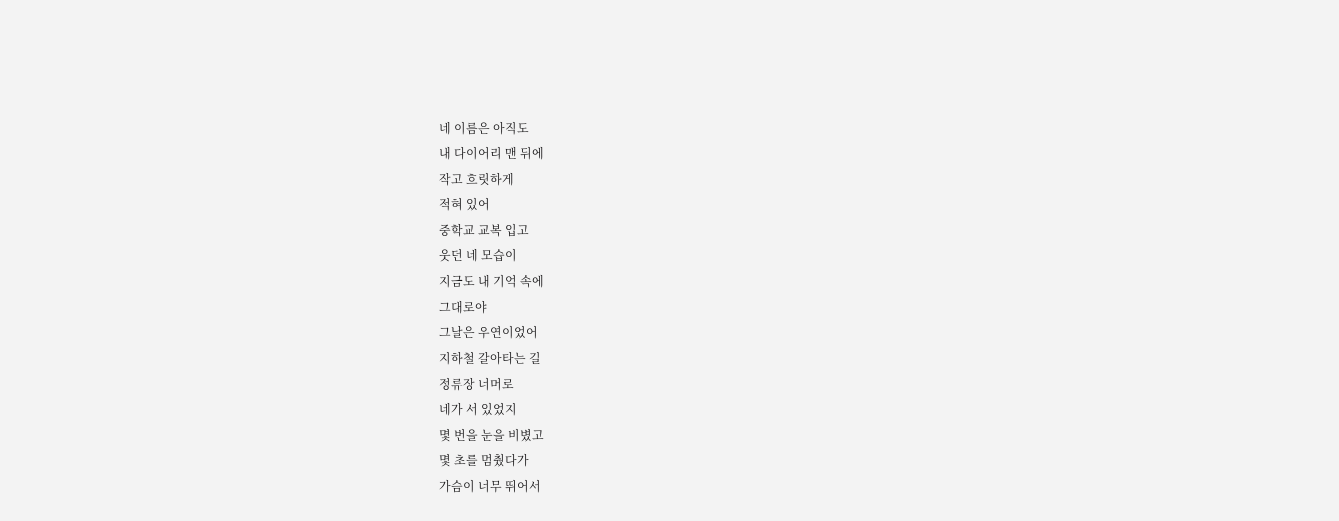네 이름은 아직도
내 다이어리 맨 뒤에
작고 흐릿하게
적혀 있어
중학교 교복 입고
웃던 네 모습이
지금도 내 기억 속에
그대로야
그날은 우연이었어
지하철 갈아타는 길
정류장 너머로
네가 서 있었지
몇 번을 눈을 비볐고
몇 초를 멈췄다가
가슴이 너무 뛰어서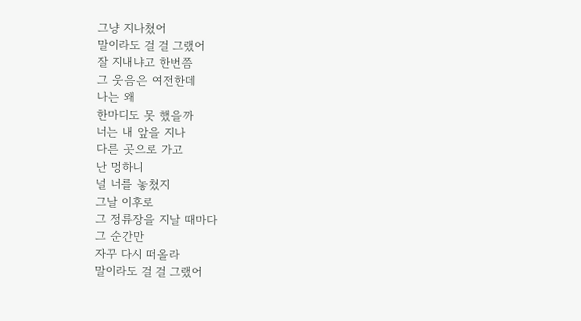그냥 지나쳤어
말이라도 걸 걸 그랬어
잘 지내냐고 한번쯤
그 웃음은 여전한데
나는 왜
한마디도 못 했을까
너는 내 앞을 지나
다른 곳으로 가고
난 멍하니
널 너를 놓쳤지
그날 이후로
그 정류장을 지날 때마다
그 순간만
자꾸 다시 떠올라
말이라도 걸 걸 그랬어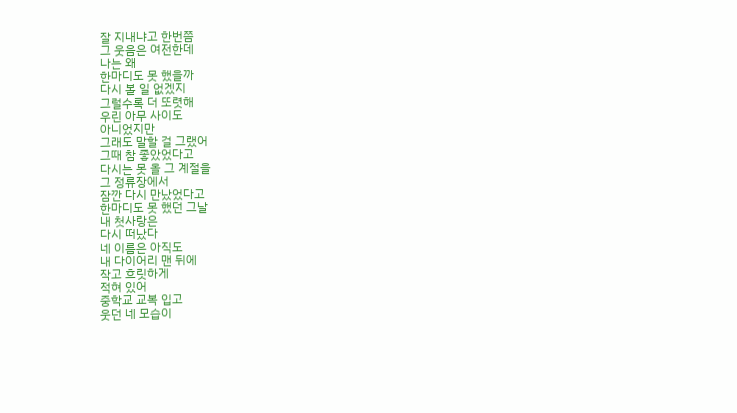잘 지내냐고 한번쯤
그 웃음은 여전한데
나는 왜
한마디도 못 했을까
다시 볼 일 없겠지
그럴수록 더 또렷해
우린 아무 사이도
아니었지만
그래도 말할 걸 그랬어
그때 참 좋았었다고
다시는 못 올 그 계절을
그 정류장에서
잠깐 다시 만났었다고
한마디도 못 했던 그날
내 첫사랑은
다시 떠났다
네 이름은 아직도
내 다이어리 맨 뒤에
작고 흐릿하게
적혀 있어
중학교 교복 입고
웃던 네 모습이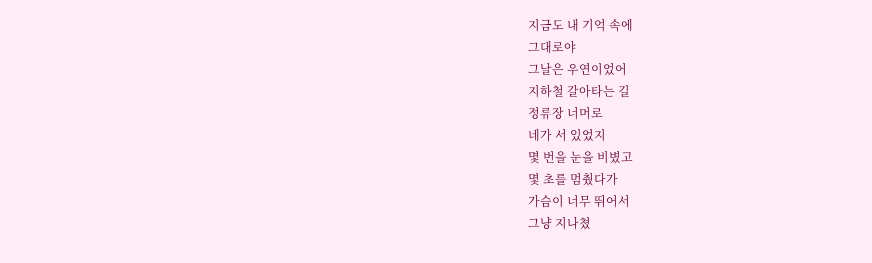지금도 내 기억 속에
그대로야
그날은 우연이었어
지하철 갈아타는 길
정류장 너머로
네가 서 있었지
몇 번을 눈을 비볐고
몇 초를 멈췄다가
가슴이 너무 뛰어서
그냥 지나쳤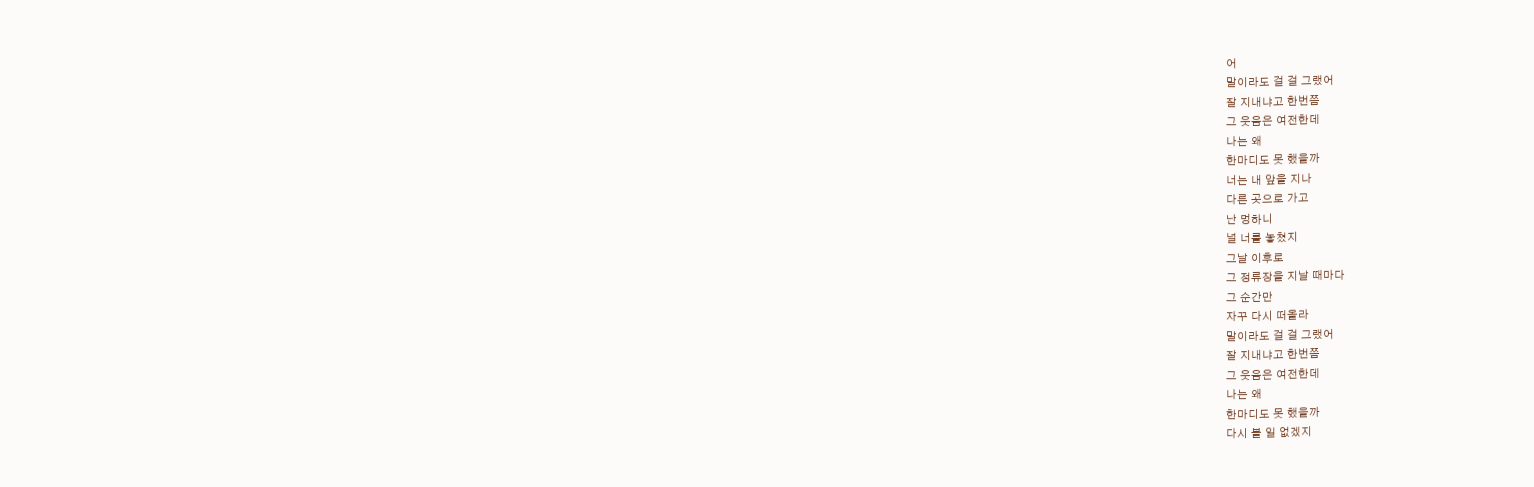어
말이라도 걸 걸 그랬어
잘 지내냐고 한번쯤
그 웃음은 여전한데
나는 왜
한마디도 못 했을까
너는 내 앞을 지나
다른 곳으로 가고
난 멍하니
널 너를 놓쳤지
그날 이후로
그 정류장을 지날 때마다
그 순간만
자꾸 다시 떠올라
말이라도 걸 걸 그랬어
잘 지내냐고 한번쯤
그 웃음은 여전한데
나는 왜
한마디도 못 했을까
다시 볼 일 없겠지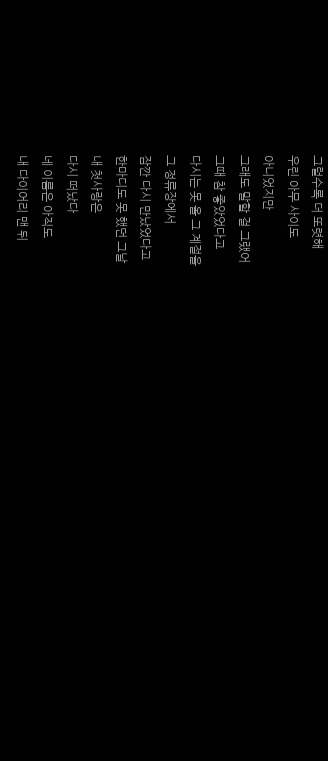그럴수록 더 또렷해
우린 아무 사이도
아니었지만
그래도 말할 걸 그랬어
그때 참 좋았었다고
다시는 못 올 그 계절을
그 정류장에서
잠깐 다시 만났었다고
한마디도 못 했던 그날
내 첫사랑은
다시 떠났다
네 이름은 아직도
내 다이어리 맨 뒤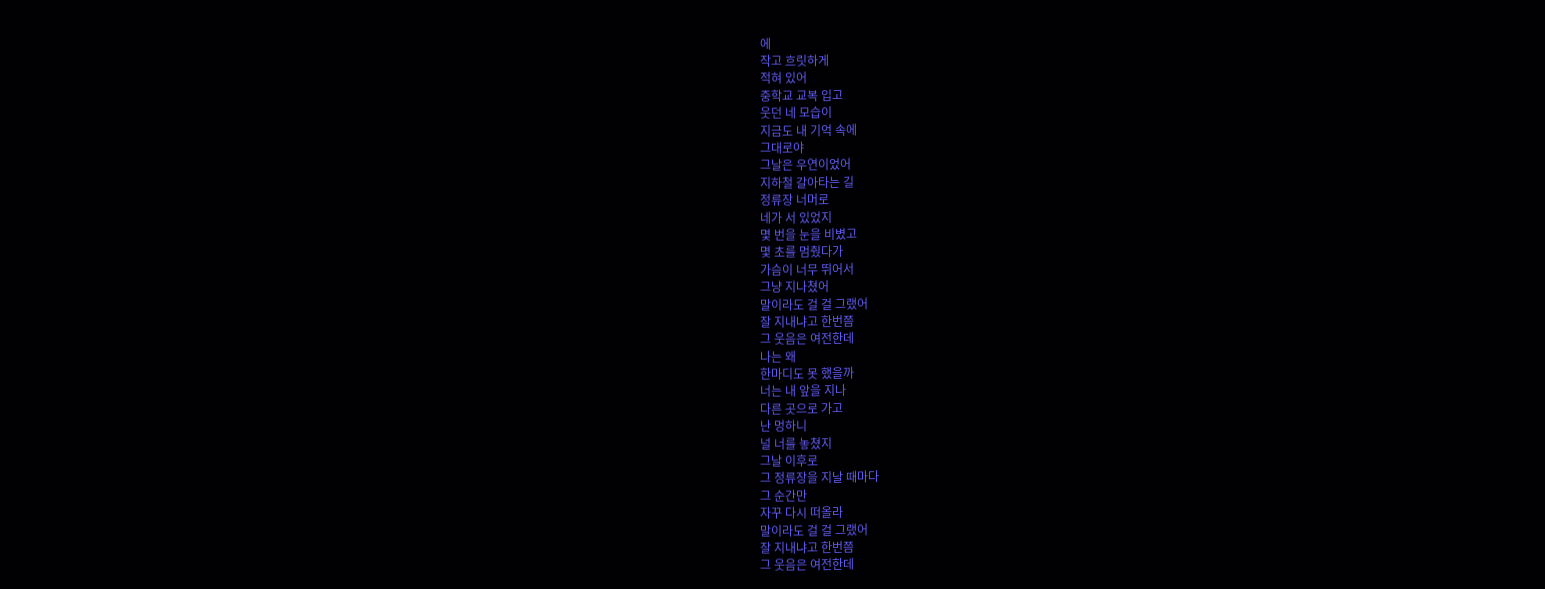에
작고 흐릿하게
적혀 있어
중학교 교복 입고
웃던 네 모습이
지금도 내 기억 속에
그대로야
그날은 우연이었어
지하철 갈아타는 길
정류장 너머로
네가 서 있었지
몇 번을 눈을 비볐고
몇 초를 멈췄다가
가슴이 너무 뛰어서
그냥 지나쳤어
말이라도 걸 걸 그랬어
잘 지내냐고 한번쯤
그 웃음은 여전한데
나는 왜
한마디도 못 했을까
너는 내 앞을 지나
다른 곳으로 가고
난 멍하니
널 너를 놓쳤지
그날 이후로
그 정류장을 지날 때마다
그 순간만
자꾸 다시 떠올라
말이라도 걸 걸 그랬어
잘 지내냐고 한번쯤
그 웃음은 여전한데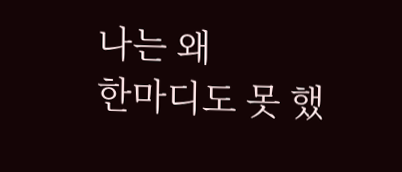나는 왜
한마디도 못 했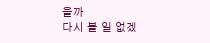을까
다시 볼 일 없겠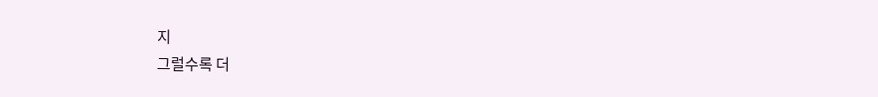지
그럴수록 더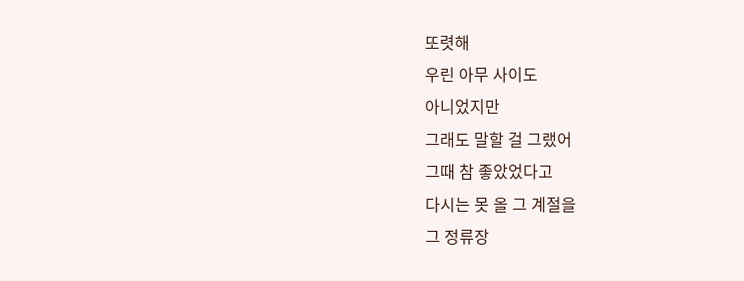또렷해
우린 아무 사이도
아니었지만
그래도 말할 걸 그랬어
그때 참 좋았었다고
다시는 못 올 그 계절을
그 정류장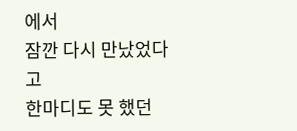에서
잠깐 다시 만났었다고
한마디도 못 했던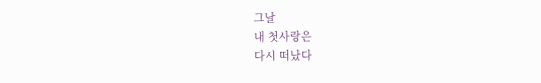그날
내 첫사랑은
다시 떠났다